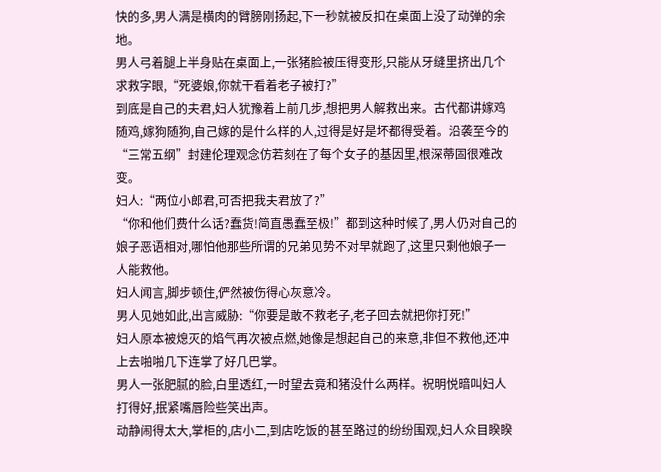快的多,男人满是横肉的臂膀刚扬起,下一秒就被反扣在桌面上没了动弹的余地。
男人弓着腿上半身贴在桌面上,一张猪脸被压得变形,只能从牙缝里挤出几个求救字眼,“死婆娘,你就干看着老子被打?”
到底是自己的夫君,妇人犹豫着上前几步,想把男人解救出来。古代都讲嫁鸡随鸡,嫁狗随狗,自己嫁的是什么样的人,过得是好是坏都得受着。沿袭至今的“三常五纲”封建伦理观念仿若刻在了每个女子的基因里,根深蒂固很难改变。
妇人:“两位小郎君,可否把我夫君放了?”
“你和他们费什么话?蠢货!简直愚蠢至极!”都到这种时候了,男人仍对自己的娘子恶语相对,哪怕他那些所谓的兄弟见势不对早就跑了,这里只剩他娘子一人能救他。
妇人闻言,脚步顿住,俨然被伤得心灰意冷。
男人见她如此,出言威胁:“你要是敢不救老子,老子回去就把你打死!”
妇人原本被熄灭的焰气再次被点燃,她像是想起自己的来意,非但不救他,还冲上去啪啪几下连掌了好几巴掌。
男人一张肥腻的脸,白里透红,一时望去竟和猪没什么两样。祝明悦暗叫妇人打得好,抿紧嘴唇险些笑出声。
动静闹得太大,掌柜的,店小二,到店吃饭的甚至路过的纷纷围观,妇人众目睽睽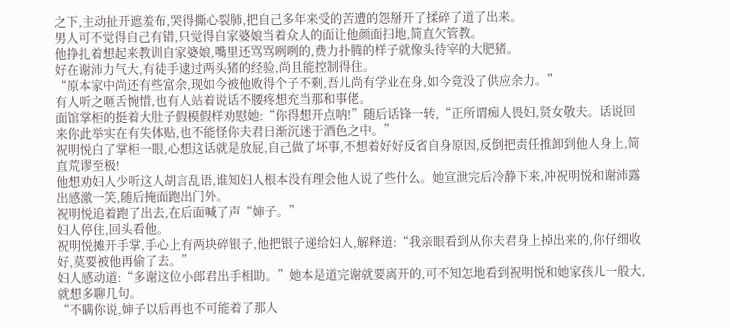之下,主动扯开遮羞布,哭得撕心裂肺,把自己多年来受的苦遭的怨掰开了揉碎了道了出来。
男人可不觉得自己有错,只觉得自家婆娘当着众人的面让他颜面扫地,简直欠管教。
他挣扎着想起来教训自家婆娘,嘴里还骂骂咧咧的,费力扑腾的样子就像头待宰的大肥猪。
好在谢沛力气大,有徒手逮过两头猪的经验,尚且能控制得住。
“原本家中尚还有些富余,现如今被他败得个子不剩,吾儿尚有学业在身,如今竟没了供应余力。”
有人听之咂舌惋惜,也有人站着说话不腰疼想充当那和事佬。
面馆掌柜的挺着大肚子假模假样劝慰她:“你得想开点呐!”随后话锋一转,“正所谓痴人畏妇,贤女敬夫。话说回来你此举实在有失体贴,也不能怪你夫君日渐沉迷于酒色之中。”
祝明悦白了掌柜一眼,心想这话就是放屁,自己做了坏事,不想着好好反省自身原因,反倒把责任推卸到他人身上,简直荒谬至极!
他想劝妇人少听这人胡言乱语,谁知妇人根本没有理会他人说了些什么。她宣泄完后冷静下来,冲祝明悦和谢沛露出感激一笑,随后掩面跑出门外。
祝明悦追着跑了出去,在后面喊了声“婶子。”
妇人停住,回头看他。
祝明悦摊开手掌,手心上有两块碎银子,他把银子递给妇人,解释道:“我亲眼看到从你夫君身上掉出来的,你仔细收好,莫要被他再偷了去。”
妇人感动道:“多谢这位小郎君出手相助。”她本是道完谢就要离开的,可不知怎地看到祝明悦和她家孩儿一般大,就想多聊几句。
“不瞒你说,婶子以后再也不可能着了那人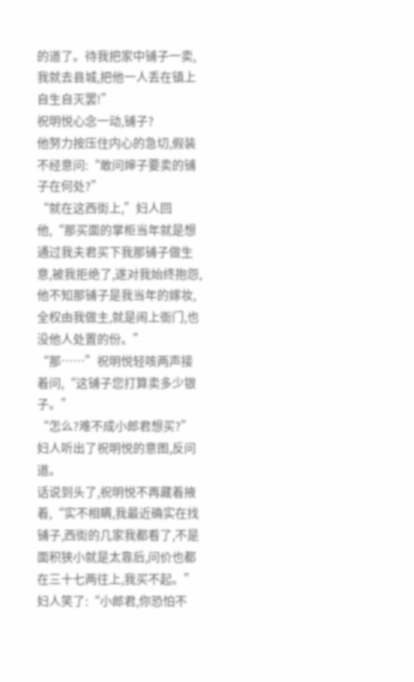的道了。待我把家中铺子一卖,我就去县城,把他一人丢在镇上自生自灭罢!”
祝明悦心念一动,铺子?
他努力按压住内心的急切,假装不经意问:“敢问婶子要卖的铺子在何处?”
“就在这西街上,”妇人回他,“那买面的掌柜当年就是想通过我夫君买下我那铺子做生意,被我拒绝了,遂对我始终抱怨,他不知那铺子是我当年的嫁妆,全权由我做主,就是闹上衙门,也没他人处置的份。”
“那……”祝明悦轻咳两声接着问,“这铺子您打算卖多少银子。”
“怎么?难不成小郎君想买?”妇人听出了祝明悦的意图,反问道。
话说到头了,祝明悦不再藏着掖着,“实不相瞒,我最近确实在找铺子,西街的几家我都看了,不是面积狭小就是太靠后,问价也都在三十七两往上,我买不起。”
妇人笑了:“小郎君,你恐怕不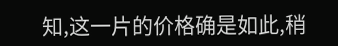知,这一片的价格确是如此,稍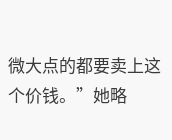微大点的都要卖上这个价钱。”她略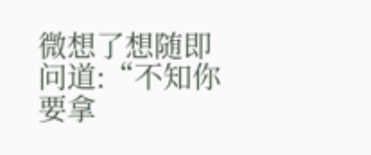微想了想随即问道:“不知你要拿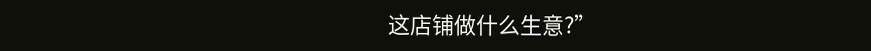这店铺做什么生意?”